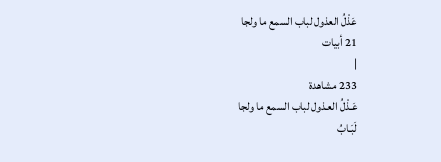عَذْلُ العذول لباب السمع ما ولجا
21 أبيات
|
233 مشاهدة
عَـذْلُ العـذول لباب السمع ما ولجا
لَبَـابُ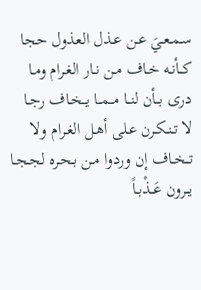سـمـعـيَ عـن عـذل العذول حجا
كــأنـه خـاف مـن نـار الغـرام ومـا
درى بــأن لنــا مــمــا يــخـاف رجـا
لا تـنـكـرن عـلى أهـل الغـرام ولا
تــخـاف إن وردوا مـن بـحـره لجـجـا
يــرون عَــذْبـاً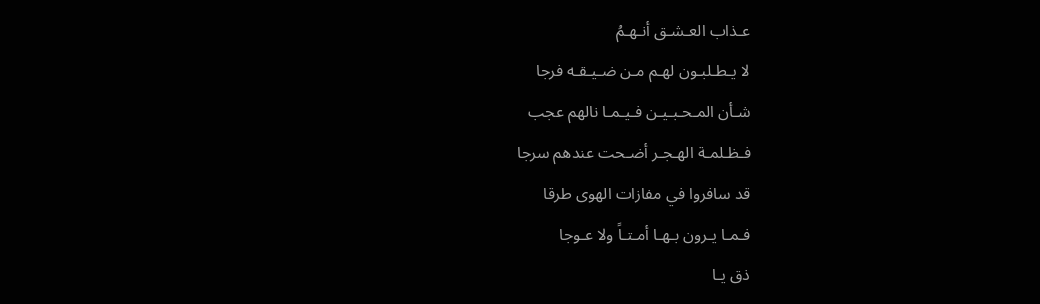عـذاب العـشـق أنـهـمُ
لا يـطـلبـون لهـم مـن ضـيـقـه فرجا
شـأن المـحـبـيـن فـيـمـا نالهم عجب
فـظـلمـة الهـجـر أضـحت عندهم سرجا
قد سافروا في مفازات الهوى طرقا
فـمـا يـرون بـهـا أمـتـاً ولا عـوجا
ذق يـا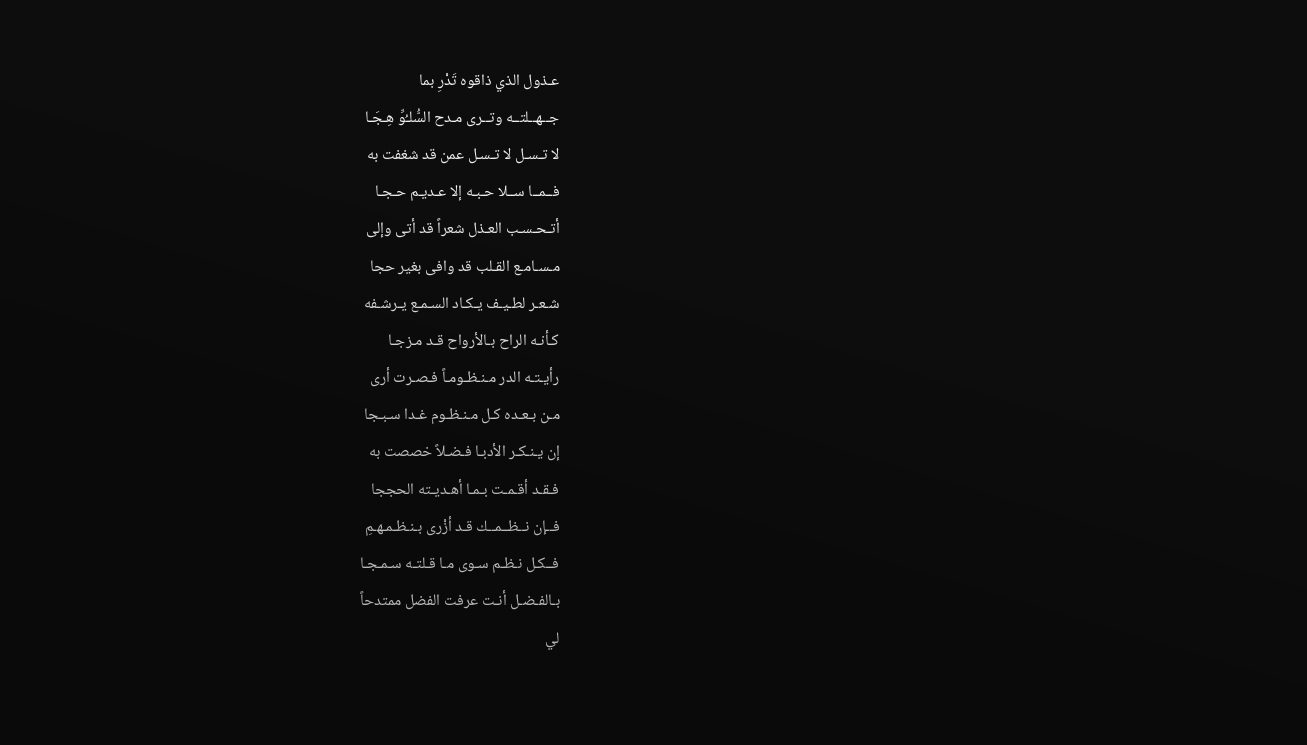عـذول الذي ذاقوه تَدْرِ بما
جــهــلتــه وتــرى مـدح السُّلـُوِّ هِـجَـا
لا تـسـل لا تـسـل عمن قد شغفت به
فــمــا ســلا حـبـه إلا عـديـم حـجـا
أتـحـسـب العـذل شعراً قد أتى وإلى
مـسـامـع القـلب قد وافى بغير حجا
شـعـر لطـيـف يـكـاد السـمـع يـرشـفه
كـأنـه الراح بـالأرواح قـد مـزجـا
رأيـتـه الدر مـنـظـومـاً فـصـرت أرى
مـن بـعـده كـل مـنـظـوم غـدا سـبـجا
إن يـنـكـر الأدبـا فـضـلاً خصصت به
فـقـد أقـمـت بـمـا أهـديـته الحججا
فــإن نــظــمــك قـد أزْرى بـنـظـمـهـمِ
فــكـل نـظـم سـوى مـا قـلتـه سـمـجـا
بـالفـضـل أنـت عرفت الفضل ممتدحاً
لي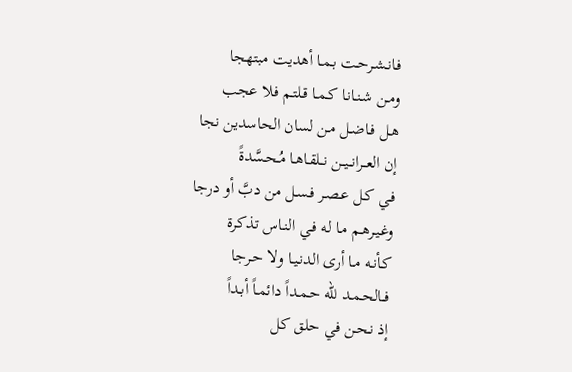فـانـشـرحـت بـمـا أهديت مبتهجا
ومـن شـنـانـا كـمـا قـلتـم فلا عجب
هـل فـاضـل مـن لسان الحاسدين نجا
إن العــرانــيــن نــلقـاهـا مُـحـسَّدةً
فـي كـل عـصـر فـسـل من دبَّ أو درجا
وغـيـرهـم مـا له فـي النـاس تذكرة
كـأنـه مـا أرى الدنـيـا ولا حـرجا
فــالحـمـد للّه حـمـداً دائمـاً أبـداً
إذ نـحـن في حلق كل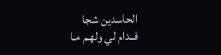الحاسدين شجا
فــدام لي ولهـم مـا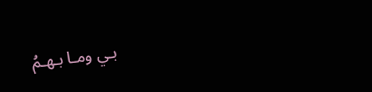بـي ومـا بـهـمُ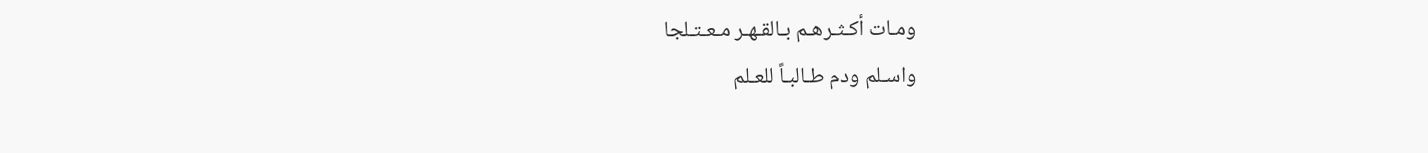ومـات أكـثـرهـم بـالقـهـر مـعـتـلجا
واسـلم ودم طـالبـاً للعـلم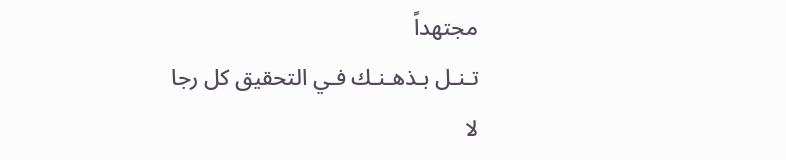مجتهداً
تـنـل بـذهـنـك فـي التحقيق كل رجا
لا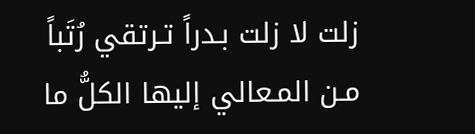زلت لا زلت بـدراً تـرتقي رُتَباً
مـن المـعالي إليها الكلُّ ما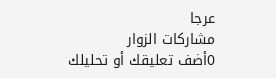عرجا
مشاركات الزوار
0أضف تعليقك أو تحليلك